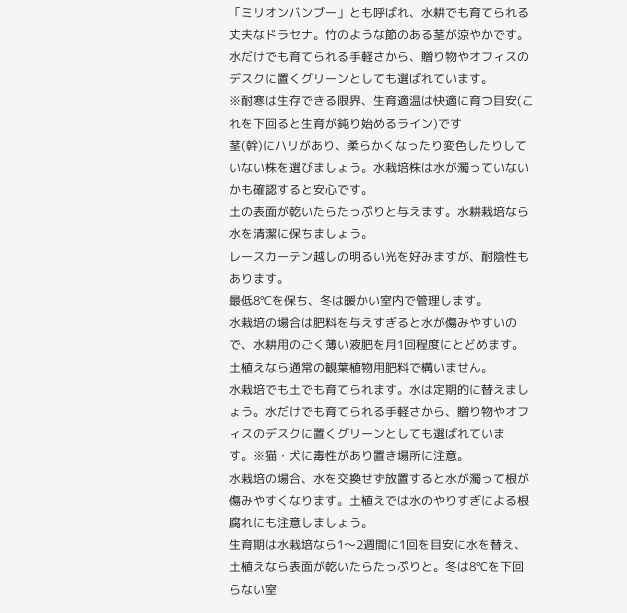「ミリオンバンブー」とも呼ばれ、水耕でも育てられる丈夫なドラセナ。竹のような節のある茎が涼やかです。水だけでも育てられる手軽さから、贈り物やオフィスのデスクに置くグリーンとしても選ばれています。
※耐寒は生存できる限界、生育適温は快適に育つ目安(これを下回ると生育が鈍り始めるライン)です
茎(幹)にハリがあり、柔らかくなったり変色したりしていない株を選びましょう。水栽培株は水が濁っていないかも確認すると安心です。
土の表面が乾いたらたっぷりと与えます。水耕栽培なら水を清潔に保ちましょう。
レースカーテン越しの明るい光を好みますが、耐陰性もあります。
最低8℃を保ち、冬は暖かい室内で管理します。
水栽培の場合は肥料を与えすぎると水が傷みやすいので、水耕用のごく薄い液肥を月1回程度にとどめます。土植えなら通常の観葉植物用肥料で構いません。
水栽培でも土でも育てられます。水は定期的に替えましょう。水だけでも育てられる手軽さから、贈り物やオフィスのデスクに置くグリーンとしても選ばれています。※猫・犬に毒性があり置き場所に注意。
水栽培の場合、水を交換せず放置すると水が濁って根が傷みやすくなります。土植えでは水のやりすぎによる根腐れにも注意しましょう。
生育期は水栽培なら1〜2週間に1回を目安に水を替え、土植えなら表面が乾いたらたっぷりと。冬は8℃を下回らない室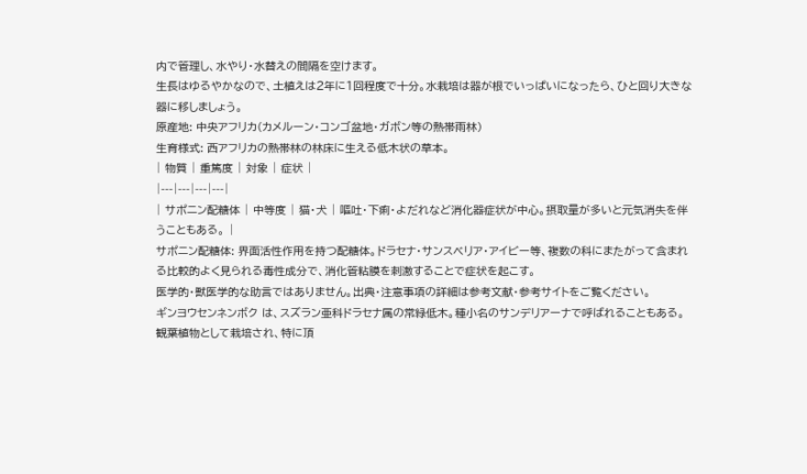内で管理し、水やり・水替えの間隔を空けます。
生長はゆるやかなので、土植えは2年に1回程度で十分。水栽培は器が根でいっぱいになったら、ひと回り大きな器に移しましょう。
原産地: 中央アフリカ(カメルーン・コンゴ盆地・ガボン等の熱帯雨林)
生育様式: 西アフリカの熱帯林の林床に生える低木状の草本。
| 物質 | 重篤度 | 対象 | 症状 |
|---|---|---|---|
| サポニン配糖体 | 中等度 | 猫・犬 | 嘔吐・下痢・よだれなど消化器症状が中心。摂取量が多いと元気消失を伴うこともある。 |
サポニン配糖体: 界面活性作用を持つ配糖体。ドラセナ・サンスベリア・アイビー等、複数の科にまたがって含まれる比較的よく見られる毒性成分で、消化管粘膜を刺激することで症状を起こす。
医学的・獣医学的な助言ではありません。出典・注意事項の詳細は参考文献・参考サイトをご覧ください。
ギンヨウセンネンボク は、スズラン亜科ドラセナ属の常緑低木。種小名のサンデリアーナで呼ばれることもある。観葉植物として栽培され、特に頂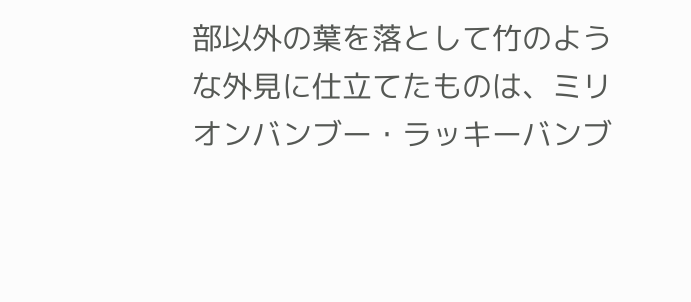部以外の葉を落として竹のような外見に仕立てたものは、ミリオンバンブー・ラッキーバンブ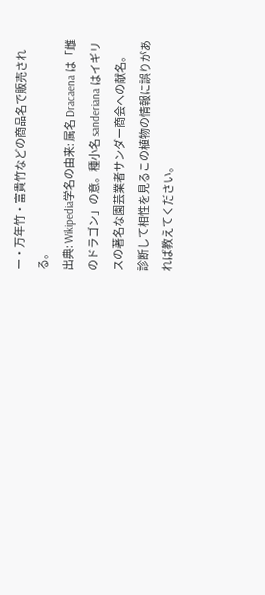ー・万年竹・富貴竹などの商品名で販売される。
出典: Wikipedia学名の由来: 属名 Dracaena は「雌のドラゴン」の意。種小名 sanderiana はイギリスの著名な園芸業者サンダー商会への献名。
診断して相性を見るこの植物の情報に誤りがあれば教えてください。